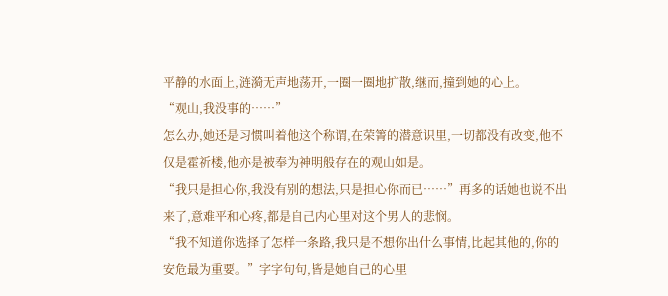平静的水面上,涟漪无声地荡开,一圈一圈地扩散,继而,撞到她的心上。
“观山,我没事的……”
怎么办,她还是习惯叫着他这个称谓,在荣箐的潜意识里,一切都没有改变,他不仅是霍祈楼,他亦是被奉为神明般存在的观山如是。
“我只是担心你,我没有别的想法,只是担心你而已……”再多的话她也说不出来了,意难平和心疼,都是自己内心里对这个男人的悲悯。
“我不知道你选择了怎样一条路,我只是不想你出什么事情,比起其他的,你的安危最为重要。”字字句句,皆是她自己的心里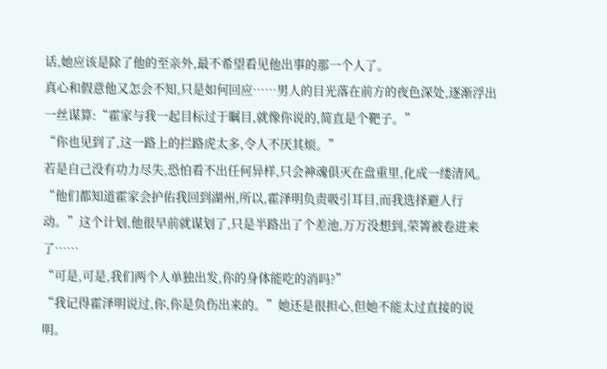话,她应该是除了他的至亲外,最不希望看见他出事的那一个人了。
真心和假意他又怎会不知,只是如何回应……男人的目光落在前方的夜色深处,逐渐浮出一丝谋算:“霍家与我一起目标过于瞩目,就像你说的,简直是个靶子。”
“你也见到了,这一路上的拦路虎太多,令人不厌其烦。”
若是自己没有功力尽失,恐怕看不出任何异样,只会神魂俱灭在盘重里,化成一缕清风。
“他们都知道霍家会护佑我回到湖州,所以,霍泽明负责吸引耳目,而我选择避人行动。”这个计划,他很早前就谋划了,只是半路出了个差池,万万没想到,荣箐被卷进来了……
“可是,可是,我们两个人单独出发,你的身体能吃的消吗?”
“我记得霍泽明说过,你,你是负伤出来的。”她还是很担心,但她不能太过直接的说明。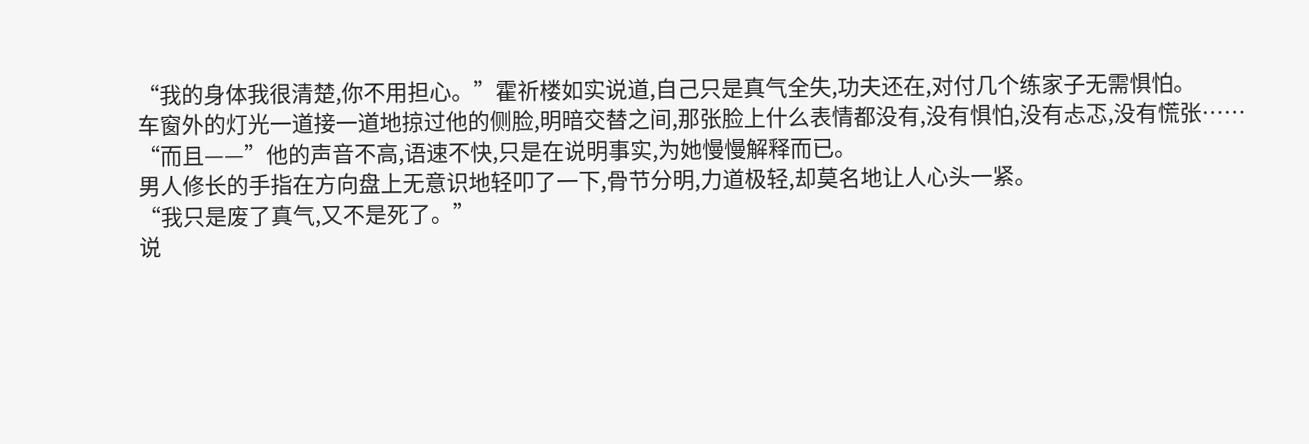“我的身体我很清楚,你不用担心。”霍祈楼如实说道,自己只是真气全失,功夫还在,对付几个练家子无需惧怕。
车窗外的灯光一道接一道地掠过他的侧脸,明暗交替之间,那张脸上什么表情都没有,没有惧怕,没有忐忑,没有慌张……
“而且——”他的声音不高,语速不快,只是在说明事实,为她慢慢解释而已。
男人修长的手指在方向盘上无意识地轻叩了一下,骨节分明,力道极轻,却莫名地让人心头一紧。
“我只是废了真气,又不是死了。”
说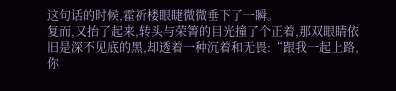这句话的时候,霍祈楼眼睫微微垂下了一瞬。
复而,又抬了起来,转头与荣箐的目光撞了个正着,那双眼睛依旧是深不见底的黑,却透着一种沉着和无畏:“跟我一起上路,你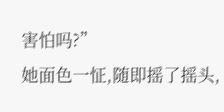害怕吗?”
她面色一怔,随即摇了摇头,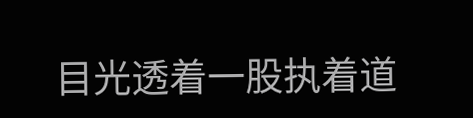目光透着一股执着道